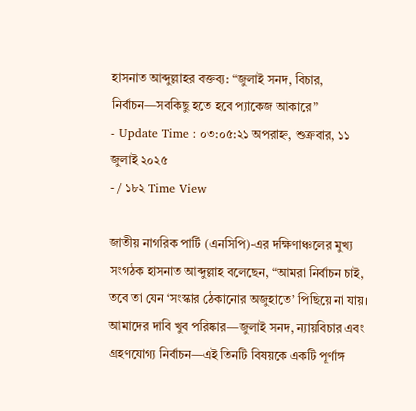হাসনাত আব্দুল্লাহর বক্তব্য: “জুলাই সনদ, বিচার, নির্বাচন—সবকিছু হতে হবে প্যাকেজ আকারে”
- Update Time : ০৩:০৫:২১ অপরাহ্ন, শুক্রবার, ১১ জুলাই ২০২৫
- / ১৮২ Time View

জাতীয় নাগরিক পার্টি (এনসিপি)-এর দক্ষিণাঞ্চলের মুখ্য সংগঠক হাসনাত আব্দুল্লাহ বলেছেন, “আমরা নির্বাচন চাই, তবে তা যেন ‘সংস্কার ঠেকানোর অজুহাতে’ পিছিয়ে না যায়। আমাদের দাবি খুব পরিষ্কার—জুলাই সনদ, ন্যায়বিচার এবং গ্রহণযোগ্য নির্বাচন—এই তিনটি বিষয়কে একটি পূর্ণাঙ্গ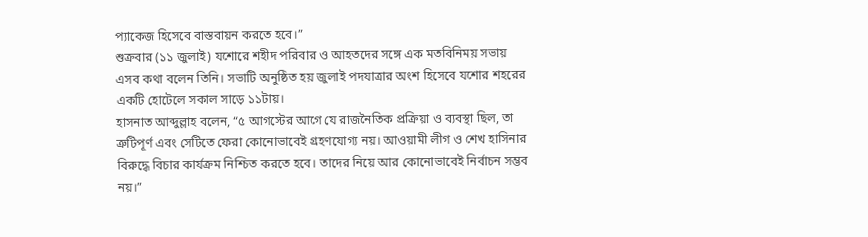প্যাকেজ হিসেবে বাস্তবায়ন করতে হবে।”
শুক্রবার (১১ জুলাই) যশোরে শহীদ পরিবার ও আহতদের সঙ্গে এক মতবিনিময় সভায় এসব কথা বলেন তিনি। সভাটি অনুষ্ঠিত হয় জুলাই পদযাত্রার অংশ হিসেবে যশোর শহরের একটি হোটেলে সকাল সাড়ে ১১টায়।
হাসনাত আব্দুল্লাহ বলেন, “৫ আগস্টের আগে যে রাজনৈতিক প্রক্রিয়া ও ব্যবস্থা ছিল, তা ত্রুটিপূর্ণ এবং সেটিতে ফেরা কোনোভাবেই গ্রহণযোগ্য নয়। আওয়ামী লীগ ও শেখ হাসিনার বিরুদ্ধে বিচার কার্যক্রম নিশ্চিত করতে হবে। তাদের নিয়ে আর কোনোভাবেই নির্বাচন সম্ভব নয়।”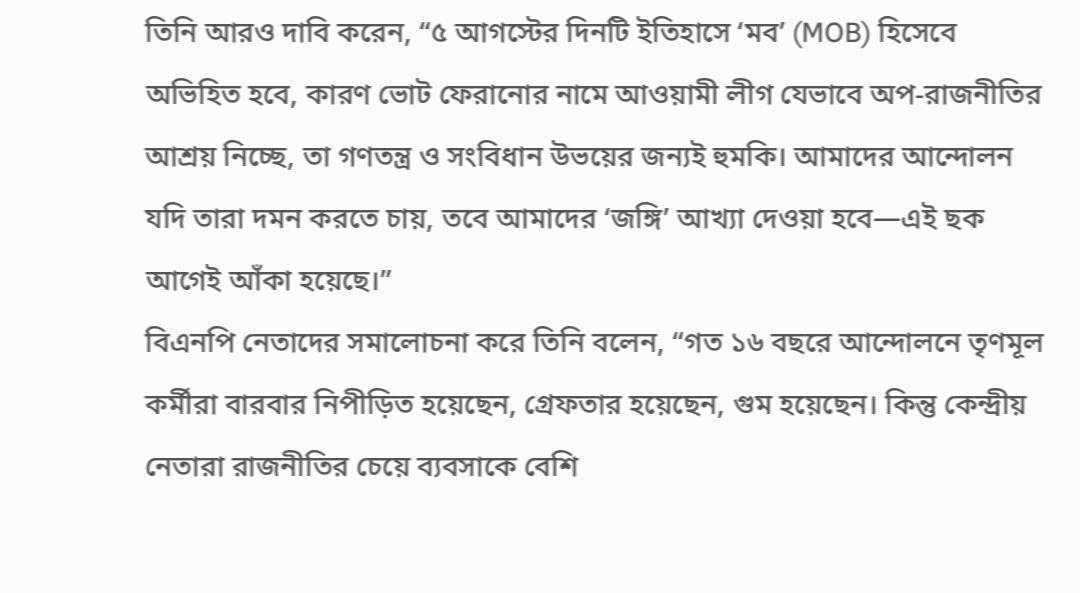তিনি আরও দাবি করেন, “৫ আগস্টের দিনটি ইতিহাসে ‘মব’ (MOB) হিসেবে অভিহিত হবে, কারণ ভোট ফেরানোর নামে আওয়ামী লীগ যেভাবে অপ-রাজনীতির আশ্রয় নিচ্ছে, তা গণতন্ত্র ও সংবিধান উভয়ের জন্যই হুমকি। আমাদের আন্দোলন যদি তারা দমন করতে চায়, তবে আমাদের ‘জঙ্গি’ আখ্যা দেওয়া হবে—এই ছক আগেই আঁকা হয়েছে।”
বিএনপি নেতাদের সমালোচনা করে তিনি বলেন, “গত ১৬ বছরে আন্দোলনে তৃণমূল কর্মীরা বারবার নিপীড়িত হয়েছেন, গ্রেফতার হয়েছেন, গুম হয়েছেন। কিন্তু কেন্দ্রীয় নেতারা রাজনীতির চেয়ে ব্যবসাকে বেশি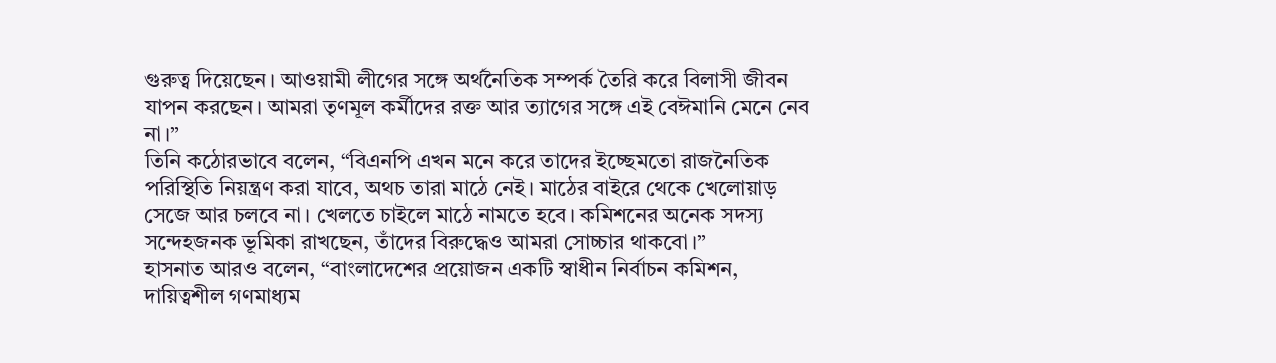গুরুত্ব দিয়েছেন। আওয়ামী লীগের সঙ্গে অর্থনৈতিক সম্পর্ক তৈরি করে বিলাসী জীবন যাপন করছেন। আমরা তৃণমূল কর্মীদের রক্ত আর ত্যাগের সঙ্গে এই বেঈমানি মেনে নেব না।”
তিনি কঠোরভাবে বলেন, “বিএনপি এখন মনে করে তাদের ইচ্ছেমতো রাজনৈতিক পরিস্থিতি নিয়ন্ত্রণ করা যাবে, অথচ তারা মাঠে নেই। মাঠের বাইরে থেকে খেলোয়াড় সেজে আর চলবে না। খেলতে চাইলে মাঠে নামতে হবে। কমিশনের অনেক সদস্য সন্দেহজনক ভূমিকা রাখছেন, তাঁদের বিরুদ্ধেও আমরা সোচ্চার থাকবো।”
হাসনাত আরও বলেন, “বাংলাদেশের প্রয়োজন একটি স্বাধীন নির্বাচন কমিশন, দায়িত্বশীল গণমাধ্যম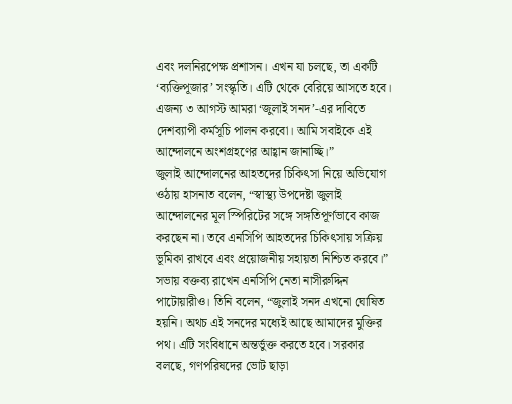এবং দলনিরপেক্ষ প্রশাসন। এখন যা চলছে, তা একটি ‘ব্যক্তিপূজার’ সংস্কৃতি। এটি থেকে বেরিয়ে আসতে হবে। এজন্য ৩ আগস্ট আমরা ‘জুলাই সনদ’-এর দাবিতে দেশব্যাপী কর্মসূচি পালন করবো। আমি সবাইকে এই আন্দোলনে অংশগ্রহণের আহ্বান জানাচ্ছি।”
জুলাই আন্দোলনের আহতদের চিকিৎসা নিয়ে অভিযোগ ওঠায় হাসনাত বলেন, “স্বাস্থ্য উপদেষ্টা জুলাই আন্দোলনের মূল স্পিরিটের সঙ্গে সঙ্গতিপূর্ণভাবে কাজ করছেন না। তবে এনসিপি আহতদের চিকিৎসায় সক্রিয় ভূমিকা রাখবে এবং প্রয়োজনীয় সহায়তা নিশ্চিত করবে।”
সভায় বক্তব্য রাখেন এনসিপি নেতা নাসীরুদ্দিন পাটোয়ারীও। তিনি বলেন, “জুলাই সনদ এখনো ঘোষিত হয়নি। অথচ এই সনদের মধ্যেই আছে আমাদের মুক্তির পথ। এটি সংবিধানে অন্তর্ভুক্ত করতে হবে। সরকার বলছে, গণপরিষদের ভোট ছাড়া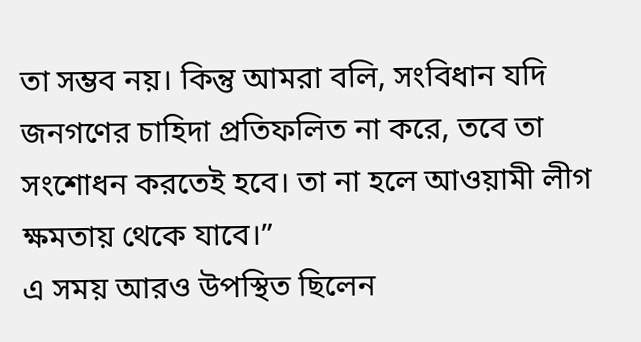তা সম্ভব নয়। কিন্তু আমরা বলি, সংবিধান যদি জনগণের চাহিদা প্রতিফলিত না করে, তবে তা সংশোধন করতেই হবে। তা না হলে আওয়ামী লীগ ক্ষমতায় থেকে যাবে।”
এ সময় আরও উপস্থিত ছিলেন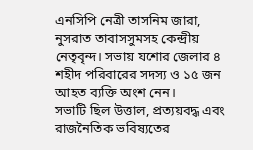এনসিপি নেত্রী তাসনিম জারা, নুসরাত তাবাসসুমসহ কেন্দ্রীয় নেতৃবৃন্দ। সভায় যশোর জেলার ৪ শহীদ পরিবারের সদস্য ও ১৫ জন আহত ব্যক্তি অংশ নেন।
সভাটি ছিল উত্তাল, প্রত্যয়বদ্ধ এবং রাজনৈতিক ভবিষ্যতের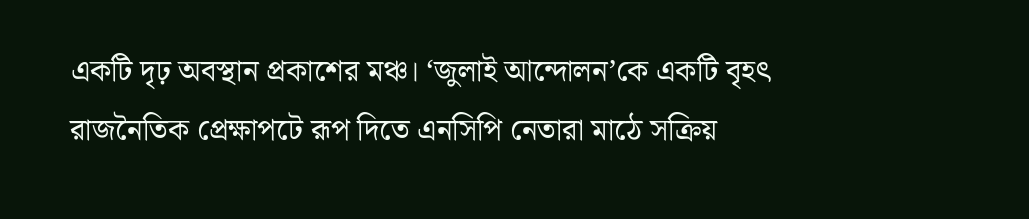একটি দৃঢ় অবস্থান প্রকাশের মঞ্চ। ‘জুলাই আন্দোলন’কে একটি বৃহৎ রাজনৈতিক প্রেক্ষাপটে রূপ দিতে এনসিপি নেতারা মাঠে সক্রিয়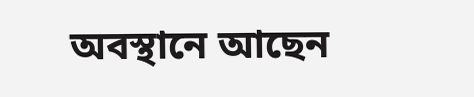অবস্থানে আছেন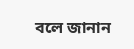বলে জানান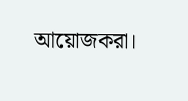আয়োজকরা।